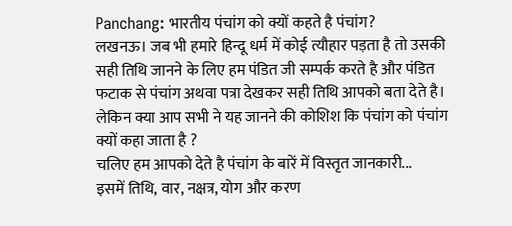Panchang: भारतीय पंचांग को क्यों कहते है पंचांग?
लखनऊ। जब भी हमारे हिन्दू धर्म में कोई त्यौहार पड़ता है तो उसकी सही तिथि जानने के लिए हम पंडित जी सम्पर्क करते है और पंडित फटाक से पंचांग अथवा पत्रा देखकर सही तिथि आपको बता देते है। लेकिन क्या आप सभी ने यह जानने की कोशिश कि पंचांग को पंचांग क्यों कहा जाता है ?
चलिए हम आपको देते है पंचांग के बारें में विस्तृत जानकारी...
इसमें तिथि, वार, नक्षत्र, योग और करण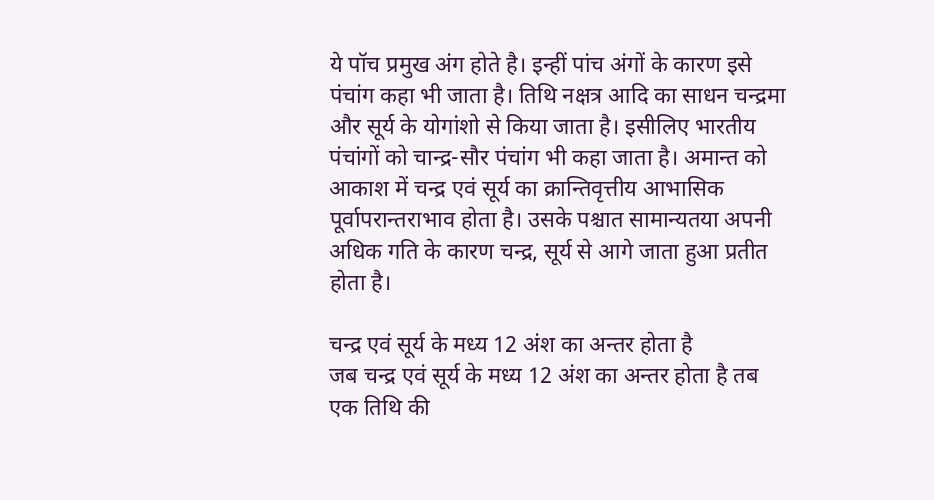ये पॉच प्रमुख अंग होते है। इन्हीं पांच अंगों के कारण इसे पंचांग कहा भी जाता है। तिथि नक्षत्र आदि का साधन चन्द्रमा और सूर्य के योगांशो से किया जाता है। इसीलिए भारतीय पंचांगों को चान्द्र-सौर पंचांग भी कहा जाता है। अमान्त को आकाश में चन्द्र एवं सूर्य का क्रान्तिवृत्तीय आभासिक पूर्वापरान्तराभाव होता है। उसके पश्चात सामान्यतया अपनी अधिक गति के कारण चन्द्र, सूर्य से आगे जाता हुआ प्रतीत होता है।

चन्द्र एवं सूर्य के मध्य 12 अंश का अन्तर होता है
जब चन्द्र एवं सूर्य के मध्य 12 अंश का अन्तर होता है तब एक तिथि की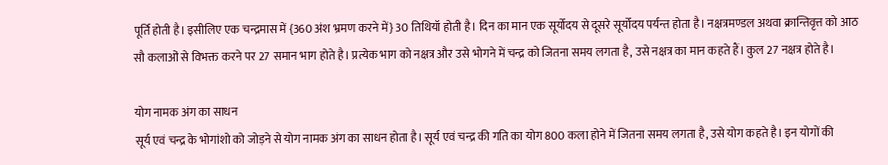पूर्ति होती है। इसीलिए एक चन्द्रमास में {360 अंश भ्रमण करने में} 30 तिथियॉ होती है। दिन का मान एक सूर्योदय से दूसरे सूर्योदय पर्यन्त होता है। नक्षत्रमण्डल अथवा क्रान्तिवृत्त को आठ सौ कलाओं से विभक्त करने पर 27 समान भाग होते है। प्रत्येक भाग को नक्षत्र और उसे भोगने में चन्द्र को जितना समय लगता है, उसे नक्षत्र का मान कहते हैं। कुल 27 नक्षत्र होते है।

योग नामक अंग का साधन
सूर्य एवं चन्द्र के भोगांशो को जोड़ने से योग नामक अंग का साधन होता है। सूर्य एवं चन्द्र की गति का योग 800 कला होने में जितना समय लगता है, उसे योग कहते है। इन योगों की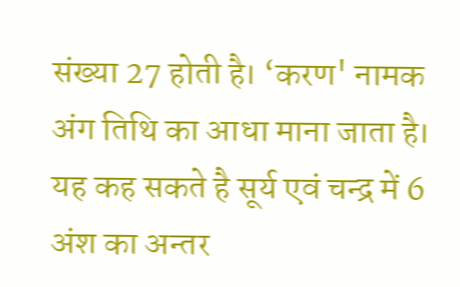संख्या 27 होती है। ‘करण' नामक अंग तिथि का आधा माना जाता है। यह कह सकते है सूर्य एवं चन्द्र में 6 अंश का अन्तर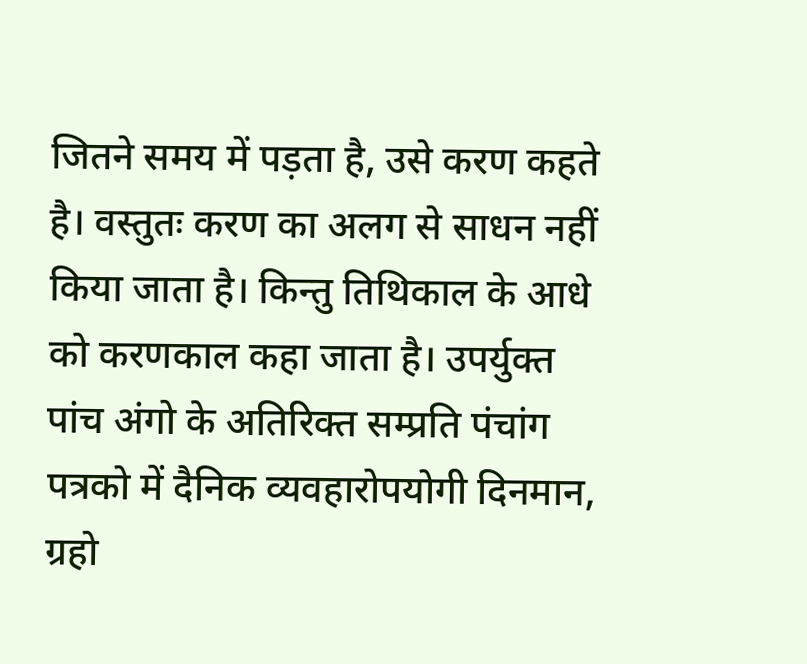जितने समय में पड़ता है, उसे करण कहते है। वस्तुतः करण का अलग से साधन नहीं किया जाता है। किन्तु तिथिकाल के आधे को करणकाल कहा जाता है। उपर्युक्त पांच अंगो के अतिरिक्त सम्प्रति पंचांग पत्रको में दैनिक व्यवहारोपयोगी दिनमान, ग्रहो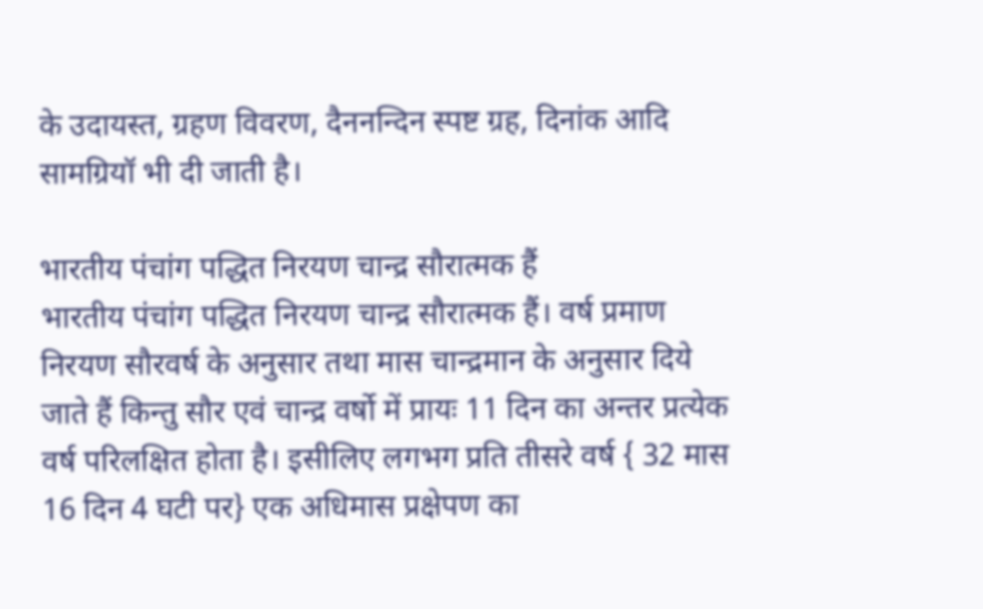के उदायस्त, ग्रहण विवरण, दैननन्दिन स्पष्ट ग्रह, दिनांक आदि सामग्रियॉ भी दी जाती है।

भारतीय पंचांग पद्धित निरयण चान्द्र सौरात्मक हैं
भारतीय पंचांग पद्धित निरयण चान्द्र सौरात्मक हैं। वर्ष प्रमाण निरयण सौरवर्ष के अनुसार तथा मास चान्द्रमान के अनुसार दिये जाते हैं किन्तु सौर एवं चान्द्र वर्षो में प्रायः 11 दिन का अन्तर प्रत्येक वर्ष परिलक्षित होता है। इसीलिए लगभग प्रति तीसरे वर्ष { 32 मास 16 दिन 4 घटी पर} एक अधिमास प्रक्षेपण का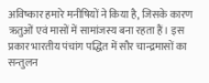अविष्कार हमारे मनीषियों ने किया है, जिसके कारण ऋतुओं एवं मासों में सामांजस्य बना रहता हैं। इस प्रकार भारतीय पंचांग पद्धित में सौर चान्द्रमासों का सन्तुलन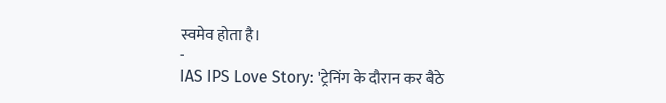स्वमेव होता है।
-
IAS IPS Love Story: 'ट्रेनिंग के दौरान कर बैठे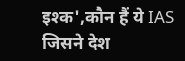इश्क',कौन हैं ये IAS जिसने देश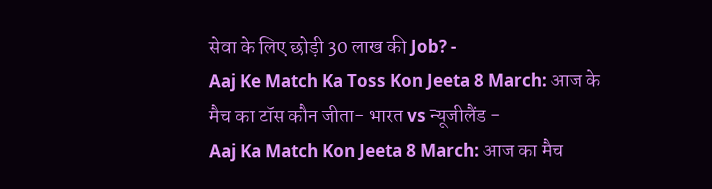सेवा के लिए छोड़ी 30 लाख की Job? -
Aaj Ke Match Ka Toss Kon Jeeta 8 March: आज के मैच का टॉस कौन जीता- भारत vs न्यूजीलैंड -
Aaj Ka Match Kon Jeeta 8 March: आज का मैच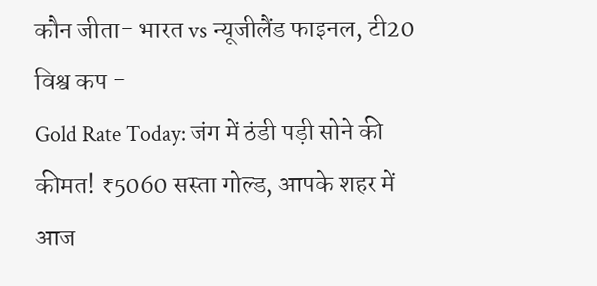कौन जीता- भारत vs न्यूजीलैंड फाइनल, टी20 विश्व कप -
Gold Rate Today: जंग में ठंडी पड़ी सोने की कीमत! ₹5060 सस्ता गोल्ड, आपके शहर में आज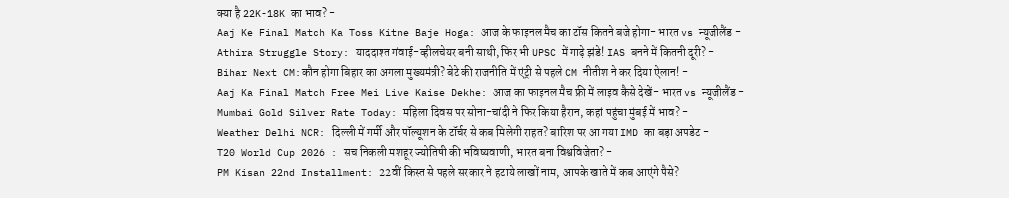क्या है 22K-18K का भाव? -
Aaj Ke Final Match Ka Toss Kitne Baje Hoga: आज के फाइनल मैच का टॉस कितने बजे होगा- भारत vs न्यूजीलैंड -
Athira Struggle Story: याददाश्त गंवाई-व्हीलचेयर बनी साथी, फिर भी UPSC में गाढ़े झंडे! IAS बनने में कितनी दूरी? -
Bihar Next CM:कौन होगा बिहार का अगला मुख्यमंत्री? बेटे की राजनीति में एंट्री से पहले CM नीतीश ने कर दिया ऐलान! -
Aaj Ka Final Match Free Mei Live Kaise Dekhe: आज का फाइनल मैच फ्री में लाइव कैसे देखें- भारत vs न्यूजीलैंड -
Mumbai Gold Silver Rate Today: महिला दिवस पर सोना-चांदी ने फिर किया हैरान, कहां पहुंचा मुंबई में भाव? -
Weather Delhi NCR: दिल्ली में गर्मी और पॉल्यूशन के टॉर्चर से कब मिलेगी राहत? बारिश पर आ गया IMD का बड़ा अपडेट -
T20 World Cup 2026 : सच निकली मशहूर ज्योतिषी की भविष्यवाणी, भारत बना विश्वविजेता? -
PM Kisan 22nd Installment: 22वीं किस्त से पहले सरकार ने हटाये लाखों नाम, आपके खाते में कब आएंगे पैसे?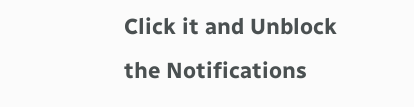Click it and Unblock the Notifications